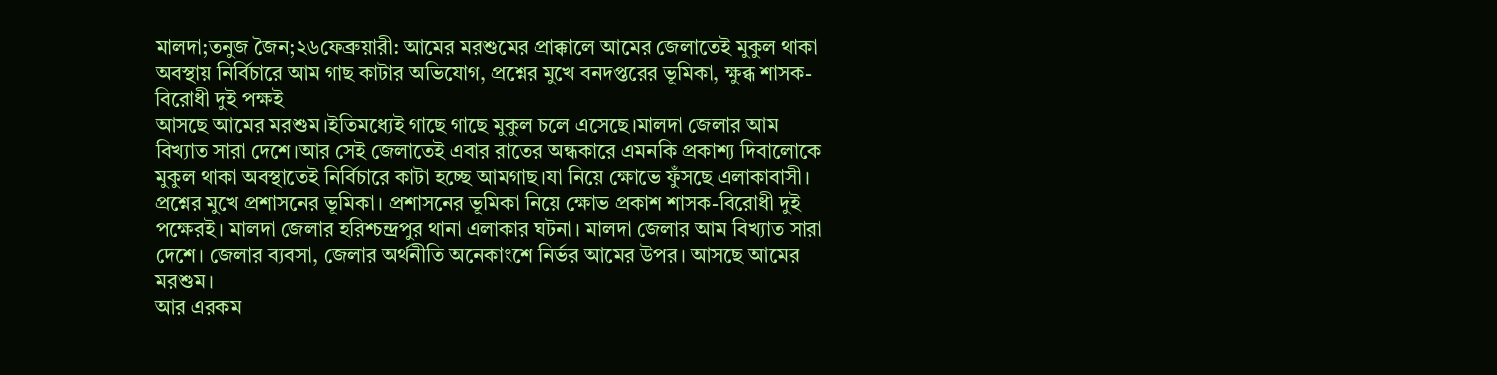মালদা;তনুজ জৈন;২৬ফেব্রুয়ারী: আমের মরশুমের প্রাক্কালে আমের জেলাতেই মুকুল থাকা অবস্থায় নির্বিচারে আম গাছ কাটার অভিযোগ, প্রশ্নের মুখে বনদপ্তরের ভূমিকা, ক্ষুব্ধ শাসক-বিরোধী দুই পক্ষই
আসছে আমের মরশুম।ইতিমধ্যেই গাছে গাছে মুকুল চলে এসেছে।মালদা জেলার আম বিখ্যাত সারা দেশে।আর সেই জেলাতেই এবার রাতের অন্ধকারে এমনকি প্রকাশ্য দিবালোকে মুকুল থাকা অবস্থাতেই নির্বিচারে কাটা হচ্ছে আমগাছ।যা নিয়ে ক্ষোভে ফুঁসছে এলাকাবাসী।
প্রশ্নের মুখে প্রশাসনের ভূমিকা। প্রশাসনের ভূমিকা নিয়ে ক্ষোভ প্রকাশ শাসক-বিরোধী দুই পক্ষেরই। মালদা জেলার হরিশ্চন্দ্রপুর থানা এলাকার ঘটনা। মালদা জেলার আম বিখ্যাত সারা দেশে। জেলার ব্যবসা, জেলার অর্থনীতি অনেকাংশে নির্ভর আমের উপর। আসছে আমের মরশুম।
আর এরকম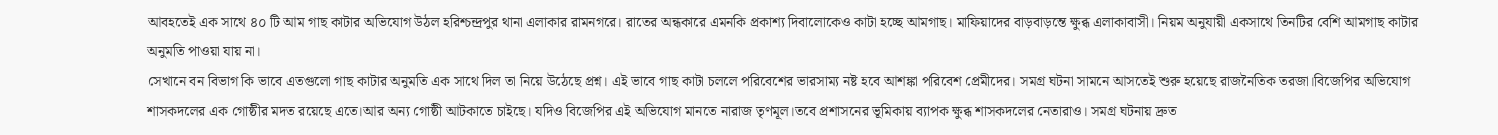আবহতেই এক সাথে ৪০ টি আম গাছ কাটার অভিযোগ উঠল হরিশ্চন্দ্রপুর থানা এলাকার রামনগরে। রাতের অন্ধকারে এমনকি প্রকাশ্য দিবালোকেও কাটা হচ্ছে আমগাছ। মাফিয়াদের বাড়বাড়ন্তে ক্ষুব্ধ এলাকাবাসী। নিয়ম অনুযায়ী একসাথে তিনটির বেশি আমগাছ কাটার অনুমতি পাওয়া যায় না।
সেখানে বন বিভাগ কি ভাবে এতগুলো গাছ কাটার অনুমতি এক সাথে দিল তা নিয়ে উঠেছে প্রশ্ন। এই ভাবে গাছ কাটা চললে পরিবেশের ভারসাম্য নষ্ট হবে আশঙ্কা পরিবেশ প্রেমীদের। সমগ্র ঘটনা সামনে আসতেই শুরু হয়েছে রাজনৈতিক তরজা।বিজেপির অভিযোগ শাসকদলের এক গোষ্ঠীর মদত রয়েছে এতে।আর অন্য গোষ্ঠী আটকাতে চাইছে। যদিও বিজেপির এই অভিযোগ মানতে নারাজ তৃণমূল।তবে প্রশাসনের ভূমিকায় ব্যাপক ক্ষুব্ধ শাসকদলের নেতারাও। সমগ্র ঘটনায় দ্রুত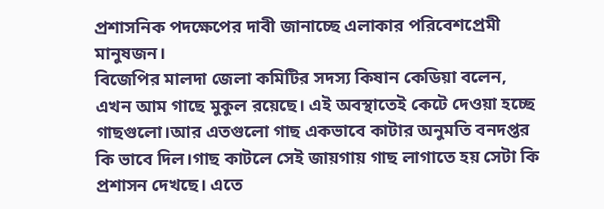প্রশাসনিক পদক্ষেপের দাবী জানাচ্ছে এলাকার পরিবেশপ্রেমী মানুষজন।
বিজেপির মালদা জেলা কমিটির সদস্য কিষান কেডিয়া বলেন, এখন আম গাছে মুকুল রয়েছে। এই অবস্থাতেই কেটে দেওয়া হচ্ছে গাছগুলো।আর এতগুলো গাছ একভাবে কাটার অনুমতি বনদপ্তর কি ভাবে দিল।গাছ কাটলে সেই জায়গায় গাছ লাগাতে হয় সেটা কি প্রশাসন দেখছে। এতে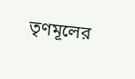তৃণমূলের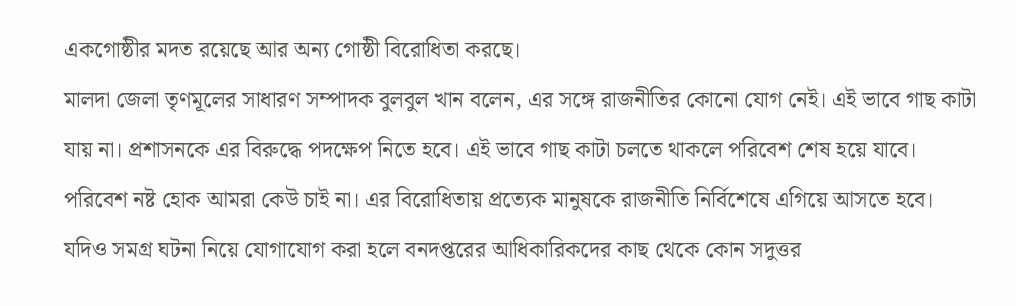একগোষ্ঠীর মদত রয়েছে আর অন্য গোষ্ঠী বিরোধিতা করছে।
মালদা জেলা তৃণমূলের সাধারণ সম্পাদক বুলবুল খান বলেন, এর সঙ্গে রাজনীতির কোনো যোগ নেই। এই ভাবে গাছ কাটা যায় না। প্রশাসনকে এর বিরুদ্ধে পদক্ষেপ নিতে হবে। এই ভাবে গাছ কাটা চলতে থাকলে পরিবেশ শেষ হয়ে যাবে। পরিবেশ নষ্ট হোক আমরা কেউ চাই না। এর বিরোধিতায় প্রত্যেক মানুষকে রাজনীতি নির্বিশেষে এগিয়ে আসতে হবে।
যদিও সমগ্র ঘটনা নিয়ে যোগাযোগ করা হলে বনদপ্তরের আধিকারিকদের কাছ থেকে কোন সদুত্তর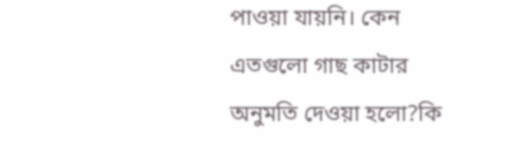পাওয়া যায়নি। কেন এতগুলো গাছ কাটার অনুমতি দেওয়া হলো?কি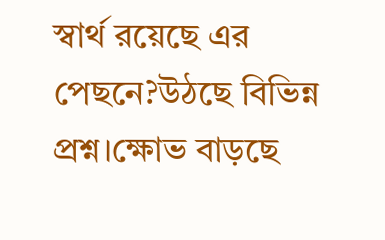স্বার্থ রয়েছে এর পেছনে?উঠছে বিভিন্ন প্রশ্ন।ক্ষোভ বাড়ছে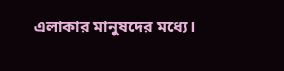এলাকার মানুষদের মধ্যে।